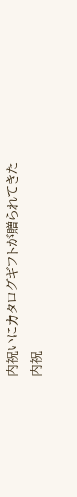内祝いにカタログギフトが贈られてきた
内祝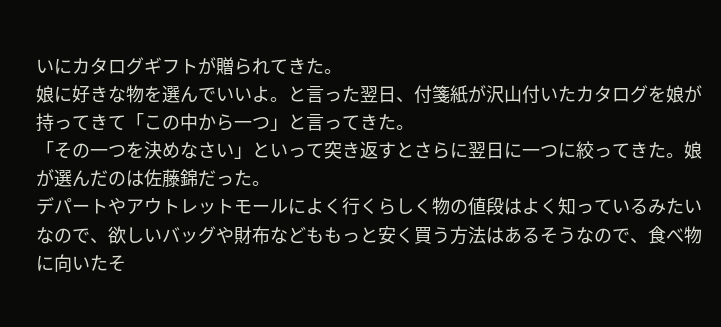いにカタログギフトが贈られてきた。
娘に好きな物を選んでいいよ。と言った翌日、付箋紙が沢山付いたカタログを娘が持ってきて「この中から一つ」と言ってきた。
「その一つを決めなさい」といって突き返すとさらに翌日に一つに絞ってきた。娘が選んだのは佐藤錦だった。
デパートやアウトレットモールによく行くらしく物の値段はよく知っているみたいなので、欲しいバッグや財布などももっと安く買う方法はあるそうなので、食べ物に向いたそ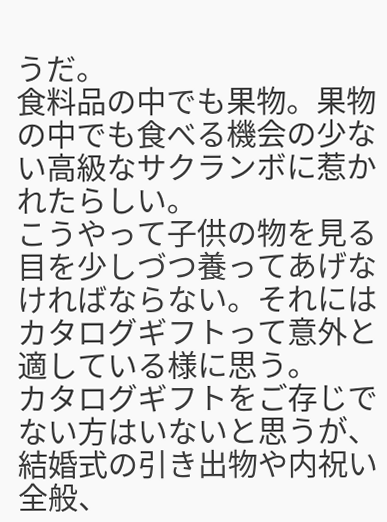うだ。
食料品の中でも果物。果物の中でも食べる機会の少ない高級なサクランボに惹かれたらしい。
こうやって子供の物を見る目を少しづつ養ってあげなければならない。それにはカタログギフトって意外と適している様に思う。
カタログギフトをご存じでない方はいないと思うが、結婚式の引き出物や内祝い全般、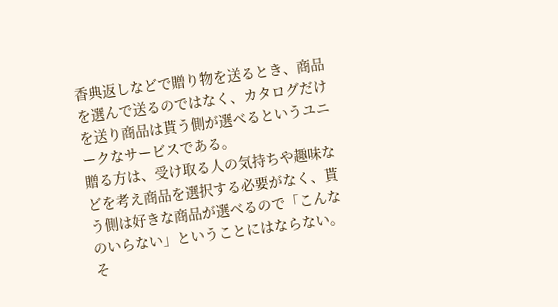香典返しなどで贈り物を送るとき、商品を選んで送るのではなく、カタログだけを送り商品は貰う側が選べるというユニークなサービスである。
贈る方は、受け取る人の気持ちや趣味などを考え商品を選択する必要がなく、貰う側は好きな商品が選べるので「こんなのいらない」ということにはならない。
そ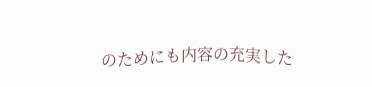のためにも内容の充実した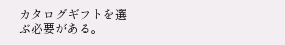カタログギフトを選ぶ必要がある。